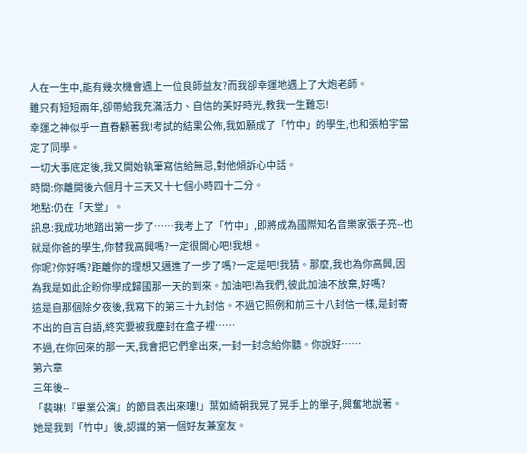人在一生中,能有幾次機會遇上一位良師益友?而我卻幸運地遇上了大炮老師。
雖只有短短兩年,卻帶給我充滿活力、自信的美好時光,教我一生難忘!
幸運之神似乎一直眷顧著我!考試的結果公佈,我如願成了「竹中」的學生,也和張柏宇當定了同學。
一切大事底定後,我又開始執筆寫信給無忌,對他傾訴心中話。
時間:你離開後六個月十三天又十七個小時四十二分。
地點:仍在「天堂」。
訊息:我成功地踏出第一步了……我考上了「竹中」,即將成為國際知名音樂家張子亮--也就是你爸的學生,你替我高興嗎?一定很開心吧!我想。
你呢?你好嗎?距離你的理想又邁進了一步了嗎?一定是吧!我猜。那麼,我也為你高興,因為我是如此企盼你學成歸國那一天的到來。加油吧!為我們,彼此加油不放棄,好嗎?
這是自那個除夕夜後,我寫下的第三十九封信。不過它照例和前三十八封信一樣,是封寄不出的自言自語,終究要被我塵封在盒子裡……
不過,在你回來的那一天,我會把它們拿出來,一封一封念給你聽。你說好……
第六章
三年後--
「裴琳!『畢業公演』的節目表出來嘍!」葉如綺朝我晃了晃手上的單子,興奮地說著。
她是我到「竹中」後,認識的第一個好友兼室友。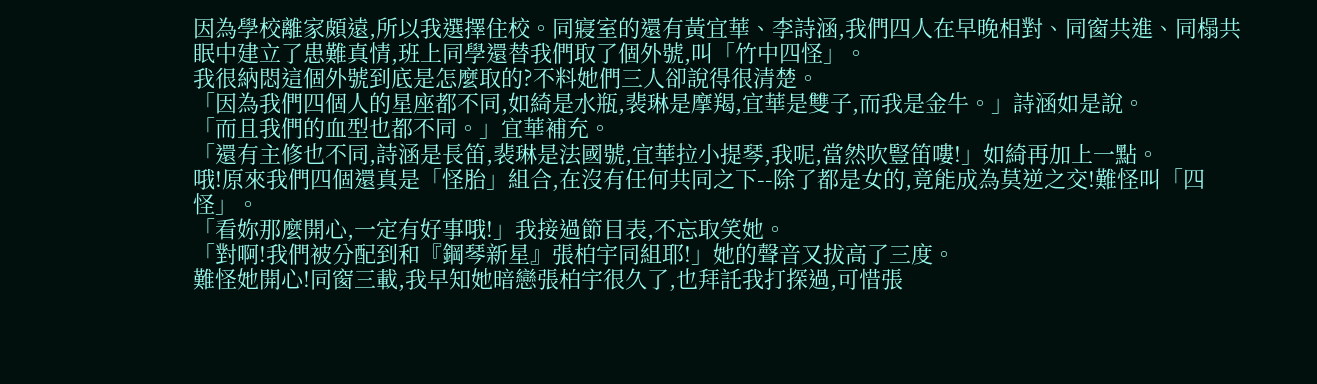因為學校離家頗遠,所以我選擇住校。同寢室的還有黃宜華、李詩涵,我們四人在早晚相對、同窗共進、同榻共眠中建立了患難真情,班上同學還替我們取了個外號,叫「竹中四怪」。
我很納悶這個外號到底是怎麼取的?不料她們三人卻說得很清楚。
「因為我們四個人的星座都不同,如綺是水瓶,裴琳是摩羯,宜華是雙子,而我是金牛。」詩涵如是說。
「而且我們的血型也都不同。」宜華補充。
「還有主修也不同,詩涵是長笛,裴琳是法國號,宜華拉小提琴,我呢,當然吹豎笛嘍!」如綺再加上一點。
哦!原來我們四個還真是「怪胎」組合,在沒有任何共同之下--除了都是女的,竟能成為莫逆之交!難怪叫「四怪」。
「看妳那麼開心,一定有好事哦!」我接過節目表,不忘取笑她。
「對啊!我們被分配到和『鋼琴新星』張柏宇同組耶!」她的聲音又拔高了三度。
難怪她開心!同窗三載,我早知她暗戀張柏宇很久了,也拜託我打探過,可惜張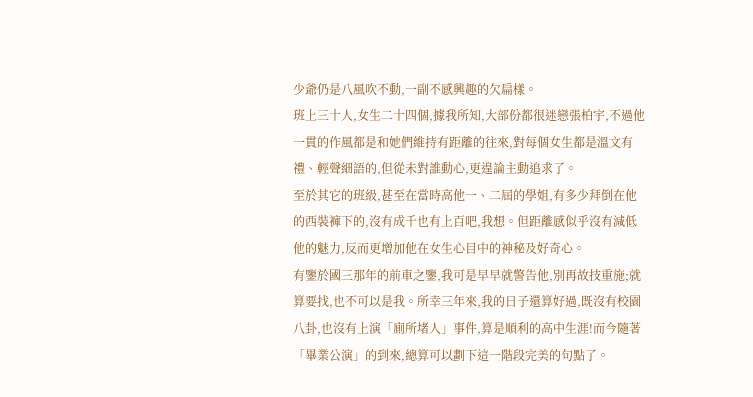少爺仍是八風吹不動,一副不感興趣的欠扁樣。
班上三十人,女生二十四個,據我所知,大部份都很迷戀張柏宇,不過他一貫的作風都是和她們維持有距離的往來,對每個女生都是溫文有禮、輕聲細語的,但從未對誰動心,更遑論主動追求了。
至於其它的班級,甚至在當時高他一、二屆的學姐,有多少拜倒在他的西裝褲下的,沒有成千也有上百吧,我想。但距離感似乎沒有減低他的魅力,反而更增加他在女生心目中的神秘及好奇心。
有鑒於國三那年的前車之鑒,我可是早早就警告他,別再故技重施;就算要找,也不可以是我。所幸三年來,我的日子還算好過,既沒有校園八卦,也沒有上演「廁所堵人」事件,算是順利的高中生涯!而今隨著「畢業公演」的到來,總算可以劃下這一階段完美的句點了。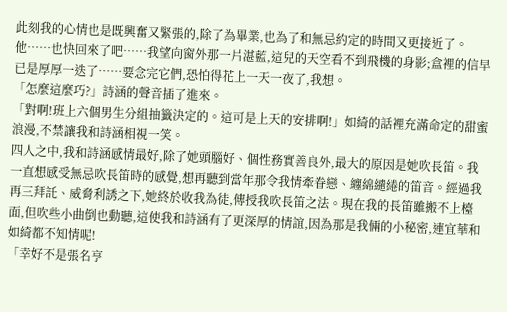此刻我的心情也是既興奮又緊張的,除了為畢業,也為了和無忌約定的時間又更接近了。他……也快回來了吧……我望向窗外那一片湛藍,這兒的天空看不到飛機的身影;盒裡的信早已是厚厚一迭了……要念完它們,恐怕得花上一天一夜了,我想。
「怎麼這麼巧?」詩涵的聲音插了進來。
「對啊!班上六個男生分組抽籤決定的。這可是上天的安排啊!」如綺的話裡充滿命定的甜蜜浪漫,不禁讓我和詩涵相視一笑。
四人之中,我和詩涵感情最好,除了她頭腦好、個性務實善良外,最大的原因是她吹長笛。我一直想感受無忌吹長笛時的感覺,想再聽到當年那令我情牽眷戀、纏綿繾綣的笛音。經過我再三拜託、威脅利誘之下,她終於收我為徒,傳授我吹長笛之法。現在我的長笛雖搬不上檯面,但吹些小曲倒也動聽,這使我和詩涵有了更深厚的情誼,因為那是我倆的小秘密,連宜華和如綺都不知情呢!
「幸好不是張名亨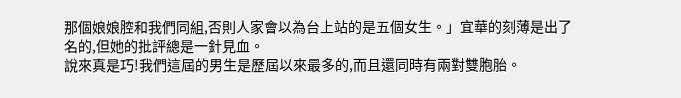那個娘娘腔和我們同組,否則人家會以為台上站的是五個女生。」宜華的刻薄是出了名的,但她的批評總是一針見血。
說來真是巧!我們這屆的男生是歷屆以來最多的,而且還同時有兩對雙胞胎。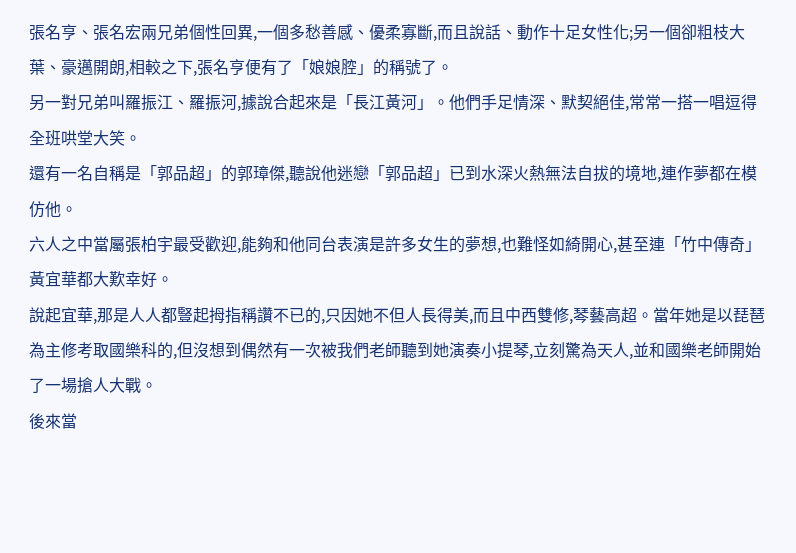張名亨、張名宏兩兄弟個性回異,一個多愁善感、優柔寡斷,而且說話、動作十足女性化;另一個卻粗枝大葉、豪邁開朗,相較之下,張名亨便有了「娘娘腔」的稱號了。
另一對兄弟叫羅振江、羅振河,據說合起來是「長江黃河」。他們手足情深、默契絕佳,常常一搭一唱逗得全班哄堂大笑。
還有一名自稱是「郭品超」的郭璋傑,聽說他迷戀「郭品超」已到水深火熱無法自拔的境地,連作夢都在模仿他。
六人之中當屬張柏宇最受歡迎,能夠和他同台表演是許多女生的夢想,也難怪如綺開心,甚至連「竹中傳奇」黃宜華都大歎幸好。
說起宜華,那是人人都豎起拇指稱讚不已的,只因她不但人長得美,而且中西雙修,琴藝高超。當年她是以琵琶為主修考取國樂科的,但沒想到偶然有一次被我們老師聽到她演奏小提琴,立刻驚為天人,並和國樂老師開始了一場搶人大戰。
後來當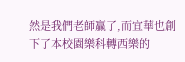然是我們老師贏了,而宜華也創下了本校園樂科轉西樂的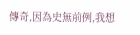傳奇,因為史無前例,我想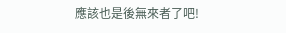應該也是後無來者了吧!